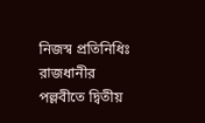নিজস্ব প্রতিনিধিঃ
রাজধানীর পল্লবীতে দ্বিতীয়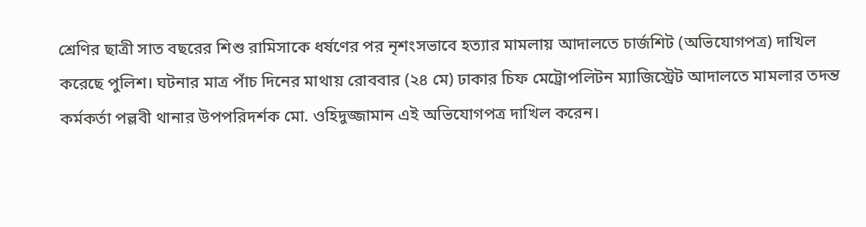শ্রেণির ছাত্রী সাত বছরের শিশু রামিসাকে ধর্ষণের পর নৃশংসভাবে হত্যার মামলায় আদালতে চার্জশিট (অভিযোগপত্র) দাখিল করেছে পুলিশ। ঘটনার মাত্র পাঁচ দিনের মাথায় রোববার (২৪ মে) ঢাকার চিফ মেট্রোপলিটন ম্যাজিস্ট্রেট আদালতে মামলার তদন্ত কর্মকর্তা পল্লবী থানার উপপরিদর্শক মো. ওহিদুজ্জামান এই অভিযোগপত্র দাখিল করেন।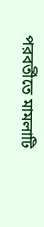পরবর্তীতে মামলাটি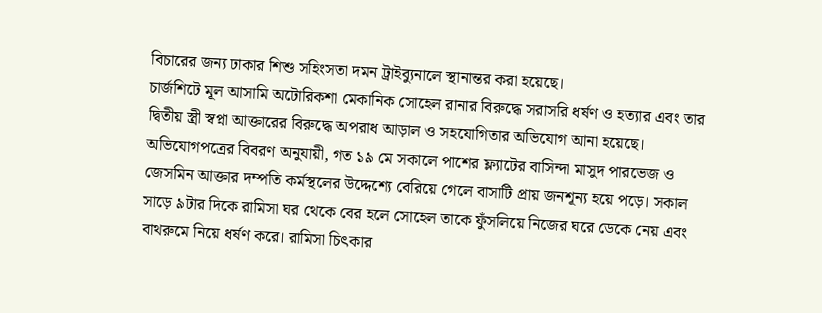বিচারের জন্য ঢাকার শিশু সহিংসতা দমন ট্রাইব্যুনালে স্থানান্তর করা হয়েছে।
চার্জশিটে মূল আসামি অটোরিকশা মেকানিক সোহেল রানার বিরুদ্ধে সরাসরি ধর্ষণ ও হত্যার এবং তার দ্বিতীয় স্ত্রী স্বপ্না আক্তারের বিরুদ্ধে অপরাধ আড়াল ও সহযোগিতার অভিযোগ আনা হয়েছে।
অভিযোগপত্রের বিবরণ অনুযায়ী, গত ১৯ মে সকালে পাশের ফ্ল্যাটের বাসিন্দা মাসুদ পারভেজ ও জেসমিন আক্তার দম্পতি কর্মস্থলের উদ্দেশ্যে বেরিয়ে গেলে বাসাটি প্রায় জনশূন্য হয়ে পড়ে। সকাল সাড়ে ৯টার দিকে রামিসা ঘর থেকে বের হলে সোহেল তাকে ফুঁসলিয়ে নিজের ঘরে ডেকে নেয় এবং বাথরুমে নিয়ে ধর্ষণ করে। রামিসা চিৎকার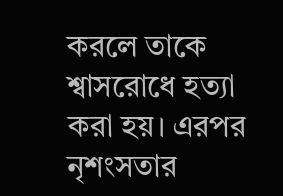করলে তাকে শ্বাসরোধে হত্যা করা হয়। এরপর নৃশংসতার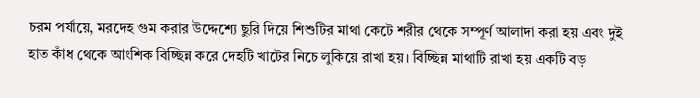চরম পর্যায়ে, মরদেহ গুম করার উদ্দেশ্যে ছুরি দিয়ে শিশুটির মাথা কেটে শরীর থেকে সম্পূর্ণ আলাদা করা হয় এবং দুই হাত কাঁধ থেকে আংশিক বিচ্ছিন্ন করে দেহটি খাটের নিচে লুকিয়ে রাখা হয়। বিচ্ছিন্ন মাথাটি রাখা হয় একটি বড়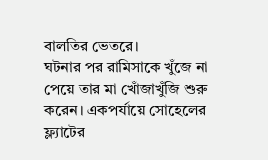বালতির ভেতরে।
ঘটনার পর রামিসাকে খুঁজে না পেয়ে তার মা খোঁজাখুঁজি শুরু করেন। একপর্যায়ে সোহেলের ফ্ল্যাটের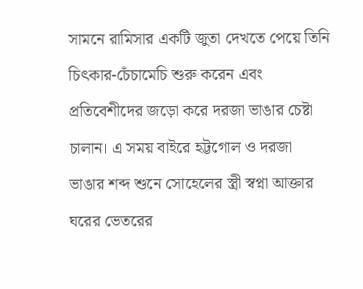সামনে রামিসার একটি জুতা দেখতে পেয়ে তিনি চিৎকার-চেঁচামেচি শুরু করেন এবং প্রতিবেশীদের জড়ো করে দরজা ভাঙার চেষ্টা চালান। এ সময় বাইরে হট্টগোল ও দরজা ভাঙার শব্দ শুনে সোহেলের স্ত্রী স্বপ্না আক্তার ঘরের ভেতরের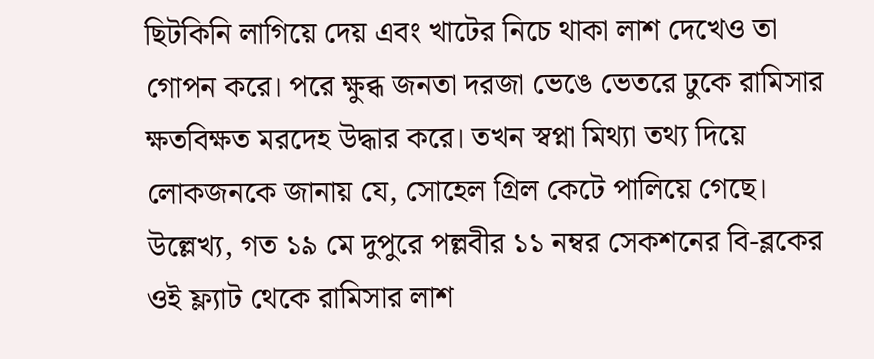ছিটকিনি লাগিয়ে দেয় এবং খাটের নিচে থাকা লাশ দেখেও তা গোপন করে। পরে ক্ষুব্ধ জনতা দরজা ভেঙে ভেতরে ঢুকে রামিসার ক্ষতবিক্ষত মরদেহ উদ্ধার করে। তখন স্বপ্না মিথ্যা তথ্য দিয়ে লোকজনকে জানায় যে, সোহেল গ্রিল কেটে পালিয়ে গেছে।
উল্লেখ্য, গত ১৯ মে দুপুরে পল্লবীর ১১ নম্বর সেকশনের বি-ব্লকের ওই ফ্ল্যাট থেকে রামিসার লাশ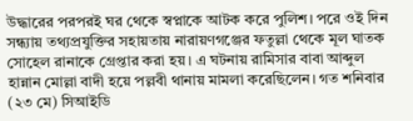উদ্ধারের পরপরই ঘর থেকে স্বপ্নাকে আটক করে পুলিশ। পরে ওই দিন সন্ধ্যায় তথ্যপ্রযুক্তির সহায়তায় নারায়ণগঞ্জের ফতুল্লা থেকে মূল ঘাতক সোহেল রানাকে গ্রেপ্তার করা হয়। এ ঘটনায় রামিসার বাবা আব্দুল হান্নান মোল্লা বাদী হয়ে পল্লবী থানায় মামলা করেছিলেন। গত শনিবার (২৩ মে) সিআইডি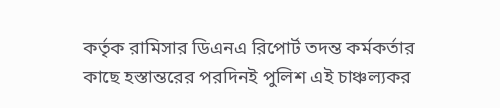কর্তৃক রামিসার ডিএনএ রিপোর্ট তদন্ত কর্মকর্তার কাছে হস্তান্তরের পরদিনই পুলিশ এই চাঞ্চল্যকর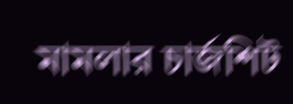মামলার চার্জশিট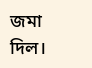জমা দিল।